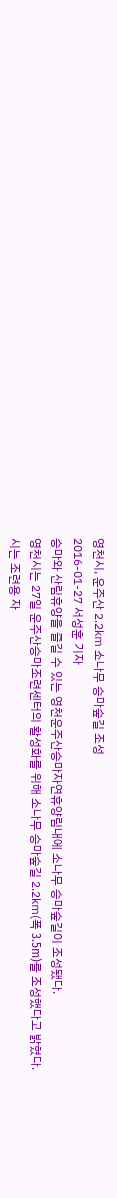영천시, 운주산 2.2㎞ 소나무 승마숲길 조성
2016-01-27 서성훈 기자
승마와 산림휴양을 즐길 수 있는 영천운주산승마자연휴양림내에 소나무 승마숲길이 조성됐다.
영천시는 27일 운주산승마조련센터의 활성화를 위해 소나무 승마숲길 2.2㎞(폭 3.5m)를 조성했다고 밝혔다.
시는 조련용 자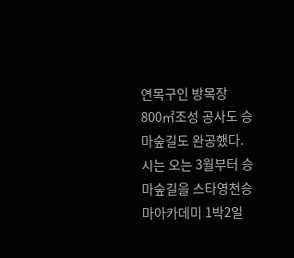연목구인 방목장 800㎡조성 공사도 승마숲길도 완공했다.
시는 오는 3월부터 승마숲길을 스타영천승마아카데미 1박2일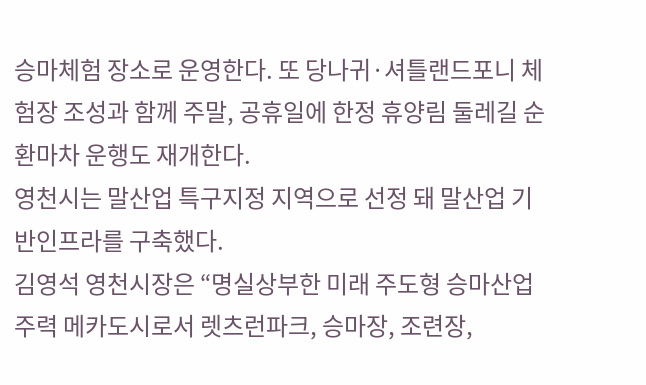승마체험 장소로 운영한다. 또 당나귀·셔틀랜드포니 체험장 조성과 함께 주말, 공휴일에 한정 휴양림 둘레길 순환마차 운행도 재개한다.
영천시는 말산업 특구지정 지역으로 선정 돼 말산업 기반인프라를 구축했다.
김영석 영천시장은 “명실상부한 미래 주도형 승마산업 주력 메카도시로서 렛츠런파크, 승마장, 조련장,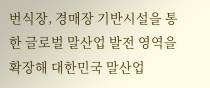번식장, 경매장 기반시설을 통한 글로벌 말산업 발전 영역을 확장해 대한민국 말산업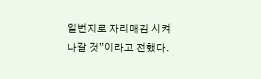일번지로 자리매김 시켜 나갈 것”이라고 전했다.